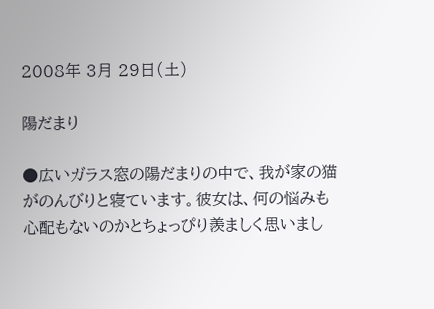2008年 3月 29日(土)

陽だまり

●広いガラス窓の陽だまりの中で、我が家の猫がのんびりと寝ています。彼女は、何の悩みも心配もないのかとちょっぴり羨ましく思いまし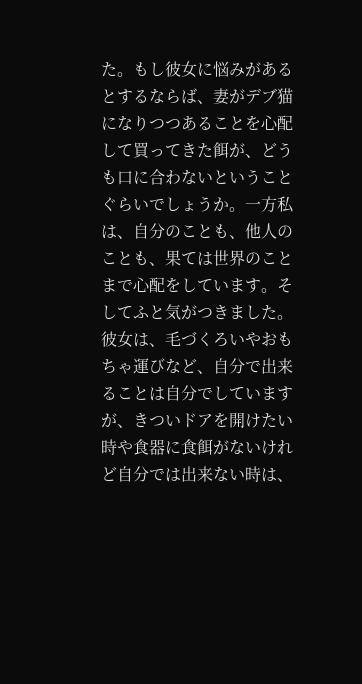た。もし彼女に悩みがあるとするならば、妻がデブ猫になりつつあることを心配して買ってきた餌が、どうも口に合わないということぐらいでしょうか。一方私は、自分のことも、他人のことも、果ては世界のことまで心配をしています。そしてふと気がつきました。彼女は、毛づくろいやおもちゃ運びなど、自分で出来ることは自分でしていますが、きついドアを開けたい時や食器に食餌がないけれど自分では出来ない時は、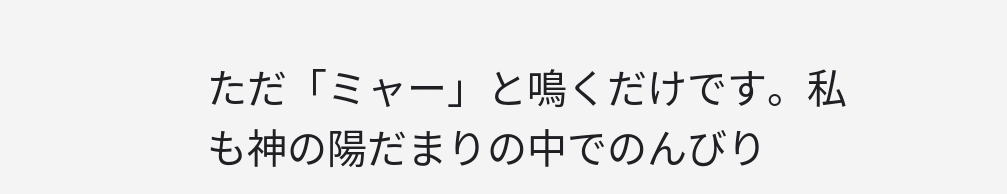ただ「ミャー」と鳴くだけです。私も神の陽だまりの中でのんびり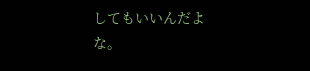してもいいんだよな。